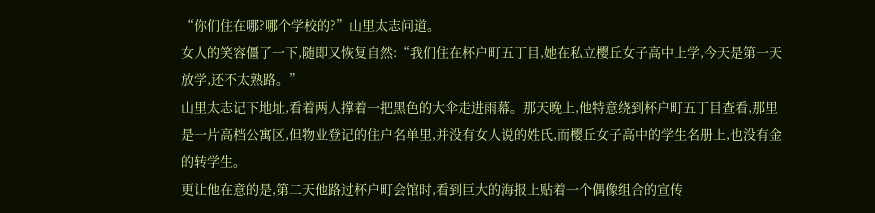“你们住在哪?哪个学校的?”山里太志问道。
女人的笑容僵了一下,随即又恢复自然:“我们住在杯户町五丁目,她在私立樱丘女子高中上学,今天是第一天放学,还不太熟路。”
山里太志记下地址,看着两人撑着一把黑色的大伞走进雨幕。那天晚上,他特意绕到杯户町五丁目查看,那里是一片高档公寓区,但物业登记的住户名单里,并没有女人说的姓氏,而樱丘女子高中的学生名册上,也没有金的转学生。
更让他在意的是,第二天他路过杯户町会馆时,看到巨大的海报上贴着一个偶像组合的宣传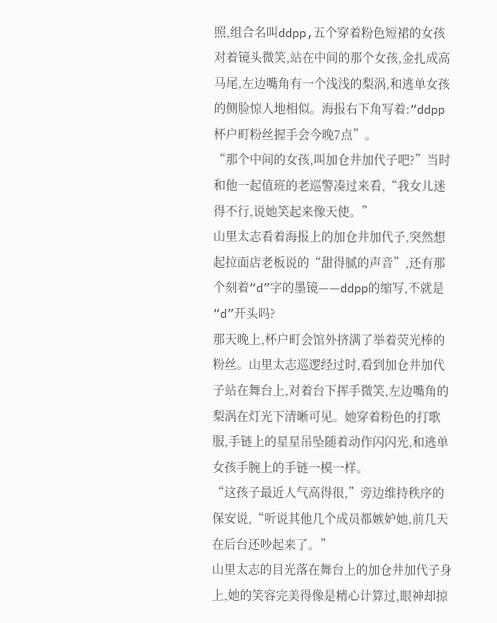照,组合名叫ddpp,五个穿着粉色短裙的女孩对着镜头微笑,站在中间的那个女孩,金扎成高马尾,左边嘴角有一个浅浅的梨涡,和逃单女孩的侧脸惊人地相似。海报右下角写着:“ddpp杯户町粉丝握手会今晚7点”。
“那个中间的女孩,叫加仓井加代子吧?”当时和他一起值班的老巡警凑过来看,“我女儿迷得不行,说她笑起来像天使。”
山里太志看着海报上的加仓井加代子,突然想起拉面店老板说的“甜得腻的声音”,还有那个刻着“d”字的墨镜——ddpp的缩写,不就是“d”开头吗?
那天晚上,杯户町会馆外挤满了举着荧光棒的粉丝。山里太志巡逻经过时,看到加仓井加代子站在舞台上,对着台下挥手微笑,左边嘴角的梨涡在灯光下清晰可见。她穿着粉色的打歌服,手链上的星星吊坠随着动作闪闪光,和逃单女孩手腕上的手链一模一样。
“这孩子最近人气高得很,”旁边维持秩序的保安说,“听说其他几个成员都嫉妒她,前几天在后台还吵起来了。”
山里太志的目光落在舞台上的加仓井加代子身上,她的笑容完美得像是精心计算过,眼神却掠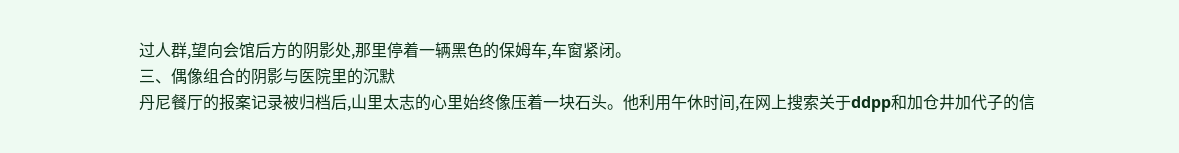过人群,望向会馆后方的阴影处,那里停着一辆黑色的保姆车,车窗紧闭。
三、偶像组合的阴影与医院里的沉默
丹尼餐厅的报案记录被归档后,山里太志的心里始终像压着一块石头。他利用午休时间,在网上搜索关于ddpp和加仓井加代子的信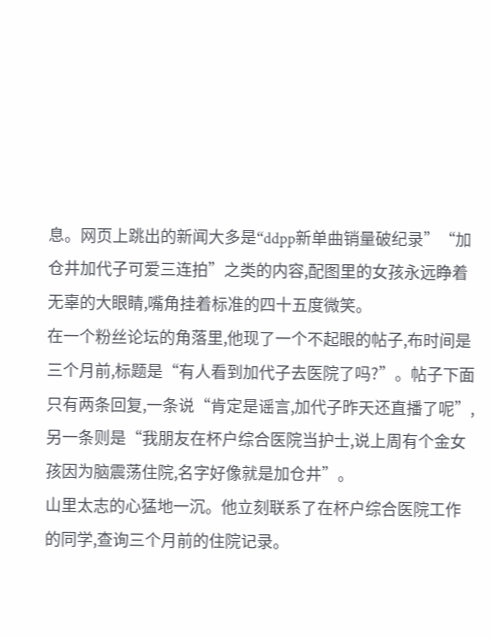息。网页上跳出的新闻大多是“ddpp新单曲销量破纪录”“加仓井加代子可爱三连拍”之类的内容,配图里的女孩永远睁着无辜的大眼睛,嘴角挂着标准的四十五度微笑。
在一个粉丝论坛的角落里,他现了一个不起眼的帖子,布时间是三个月前,标题是“有人看到加代子去医院了吗?”。帖子下面只有两条回复,一条说“肯定是谣言,加代子昨天还直播了呢”,另一条则是“我朋友在杯户综合医院当护士,说上周有个金女孩因为脑震荡住院,名字好像就是加仓井”。
山里太志的心猛地一沉。他立刻联系了在杯户综合医院工作的同学,查询三个月前的住院记录。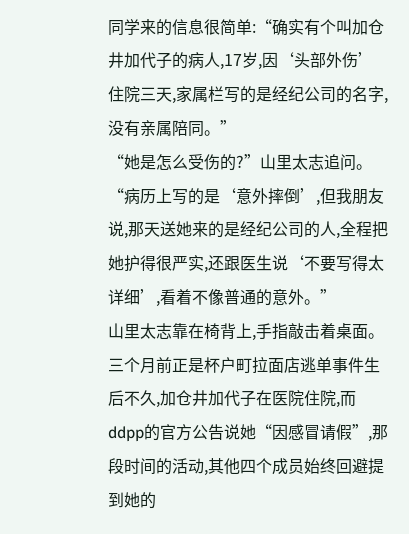同学来的信息很简单:“确实有个叫加仓井加代子的病人,17岁,因‘头部外伤’住院三天,家属栏写的是经纪公司的名字,没有亲属陪同。”
“她是怎么受伤的?”山里太志追问。
“病历上写的是‘意外摔倒’,但我朋友说,那天送她来的是经纪公司的人,全程把她护得很严实,还跟医生说‘不要写得太详细’,看着不像普通的意外。”
山里太志靠在椅背上,手指敲击着桌面。三个月前正是杯户町拉面店逃单事件生后不久,加仓井加代子在医院住院,而ddpp的官方公告说她“因感冒请假”,那段时间的活动,其他四个成员始终回避提到她的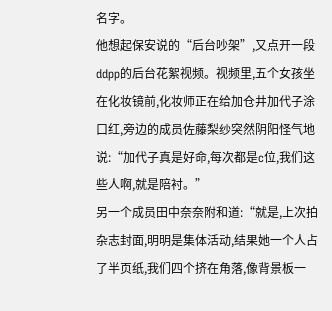名字。
他想起保安说的“后台吵架”,又点开一段ddpp的后台花絮视频。视频里,五个女孩坐在化妆镜前,化妆师正在给加仓井加代子涂口红,旁边的成员佐藤梨纱突然阴阳怪气地说:“加代子真是好命,每次都是c位,我们这些人啊,就是陪衬。”
另一个成员田中奈奈附和道:“就是,上次拍杂志封面,明明是集体活动,结果她一个人占了半页纸,我们四个挤在角落,像背景板一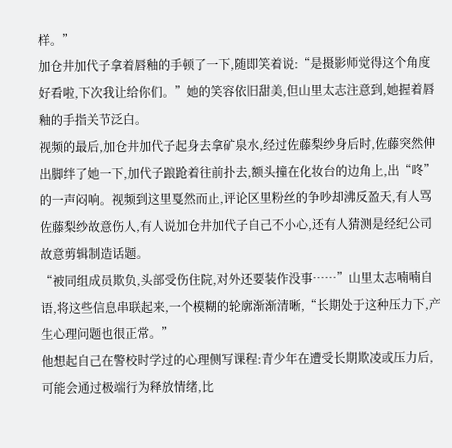样。”
加仓井加代子拿着唇釉的手顿了一下,随即笑着说:“是摄影师觉得这个角度好看啦,下次我让给你们。”她的笑容依旧甜美,但山里太志注意到,她握着唇釉的手指关节泛白。
视频的最后,加仓井加代子起身去拿矿泉水,经过佐藤梨纱身后时,佐藤突然伸出脚绊了她一下,加代子踉跄着往前扑去,额头撞在化妆台的边角上,出“咚”的一声闷响。视频到这里戛然而止,评论区里粉丝的争吵却沸反盈天,有人骂佐藤梨纱故意伤人,有人说加仓井加代子自己不小心,还有人猜测是经纪公司故意剪辑制造话题。
“被同组成员欺负,头部受伤住院,对外还要装作没事……”山里太志喃喃自语,将这些信息串联起来,一个模糊的轮廓渐渐清晰,“长期处于这种压力下,产生心理问题也很正常。”
他想起自己在警校时学过的心理侧写课程:青少年在遭受长期欺凌或压力后,可能会通过极端行为释放情绪,比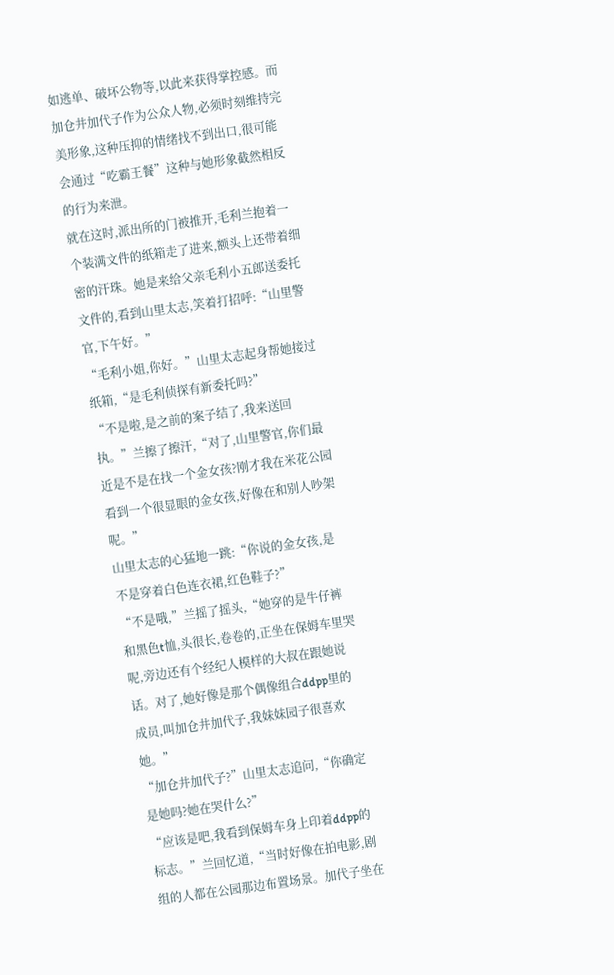如逃单、破坏公物等,以此来获得掌控感。而加仓井加代子作为公众人物,必须时刻维持完美形象,这种压抑的情绪找不到出口,很可能会通过“吃霸王餐”这种与她形象截然相反的行为来泄。
就在这时,派出所的门被推开,毛利兰抱着一个装满文件的纸箱走了进来,额头上还带着细密的汗珠。她是来给父亲毛利小五郎送委托文件的,看到山里太志,笑着打招呼:“山里警官,下午好。”
“毛利小姐,你好。”山里太志起身帮她接过纸箱,“是毛利侦探有新委托吗?”
“不是啦,是之前的案子结了,我来送回执。”兰擦了擦汗,“对了,山里警官,你们最近是不是在找一个金女孩?刚才我在米花公园看到一个很显眼的金女孩,好像在和别人吵架呢。”
山里太志的心猛地一跳:“你说的金女孩,是不是穿着白色连衣裙,红色鞋子?”
“不是哦,”兰摇了摇头,“她穿的是牛仔裤和黑色t恤,头很长,卷卷的,正坐在保姆车里哭呢,旁边还有个经纪人模样的大叔在跟她说话。对了,她好像是那个偶像组合ddpp里的成员,叫加仓井加代子,我妹妹园子很喜欢她。”
“加仓井加代子?”山里太志追问,“你确定是她吗?她在哭什么?”
“应该是吧,我看到保姆车身上印着ddpp的标志。”兰回忆道,“当时好像在拍电影,剧组的人都在公园那边布置场景。加代子坐在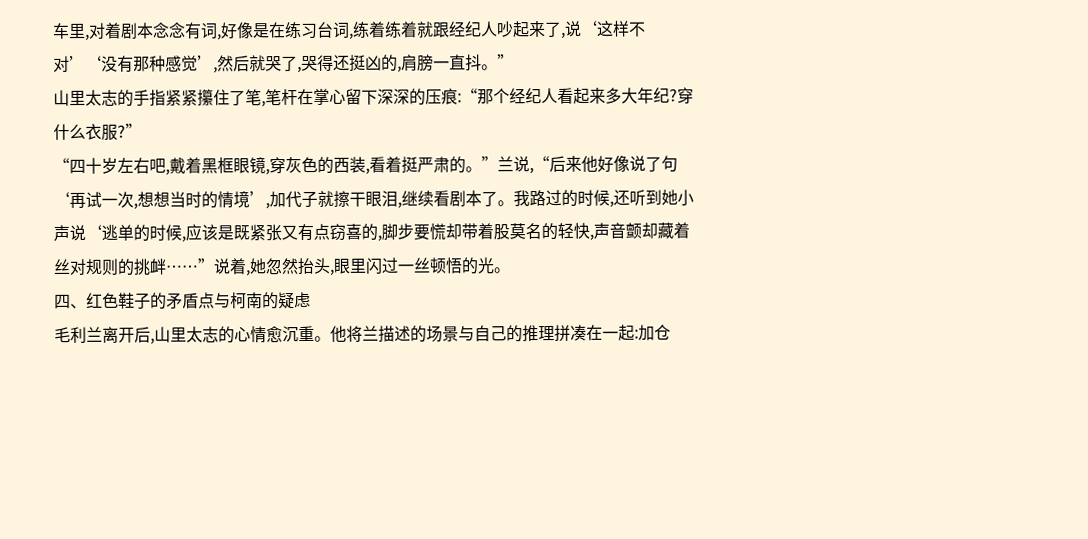车里,对着剧本念念有词,好像是在练习台词,练着练着就跟经纪人吵起来了,说‘这样不对’‘没有那种感觉’,然后就哭了,哭得还挺凶的,肩膀一直抖。”
山里太志的手指紧紧攥住了笔,笔杆在掌心留下深深的压痕:“那个经纪人看起来多大年纪?穿什么衣服?”
“四十岁左右吧,戴着黑框眼镜,穿灰色的西装,看着挺严肃的。”兰说,“后来他好像说了句‘再试一次,想想当时的情境’,加代子就擦干眼泪,继续看剧本了。我路过的时候,还听到她小声说‘逃单的时候,应该是既紧张又有点窃喜的,脚步要慌却带着股莫名的轻快,声音颤却藏着丝对规则的挑衅……”说着,她忽然抬头,眼里闪过一丝顿悟的光。
四、红色鞋子的矛盾点与柯南的疑虑
毛利兰离开后,山里太志的心情愈沉重。他将兰描述的场景与自己的推理拼凑在一起:加仓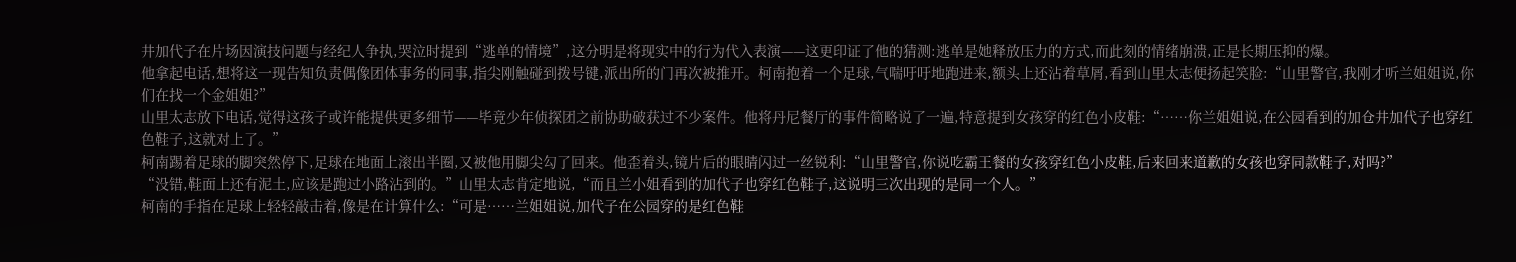井加代子在片场因演技问题与经纪人争执,哭泣时提到“逃单的情境”,这分明是将现实中的行为代入表演——这更印证了他的猜测:逃单是她释放压力的方式,而此刻的情绪崩溃,正是长期压抑的爆。
他拿起电话,想将这一现告知负责偶像团体事务的同事,指尖刚触碰到拨号键,派出所的门再次被推开。柯南抱着一个足球,气喘吁吁地跑进来,额头上还沾着草屑,看到山里太志便扬起笑脸:“山里警官,我刚才听兰姐姐说,你们在找一个金姐姐?”
山里太志放下电话,觉得这孩子或许能提供更多细节——毕竟少年侦探团之前协助破获过不少案件。他将丹尼餐厅的事件简略说了一遍,特意提到女孩穿的红色小皮鞋:“……你兰姐姐说,在公园看到的加仓井加代子也穿红色鞋子,这就对上了。”
柯南踢着足球的脚突然停下,足球在地面上滚出半圈,又被他用脚尖勾了回来。他歪着头,镜片后的眼睛闪过一丝锐利:“山里警官,你说吃霸王餐的女孩穿红色小皮鞋,后来回来道歉的女孩也穿同款鞋子,对吗?”
“没错,鞋面上还有泥土,应该是跑过小路沾到的。”山里太志肯定地说,“而且兰小姐看到的加代子也穿红色鞋子,这说明三次出现的是同一个人。”
柯南的手指在足球上轻轻敲击着,像是在计算什么:“可是……兰姐姐说,加代子在公园穿的是红色鞋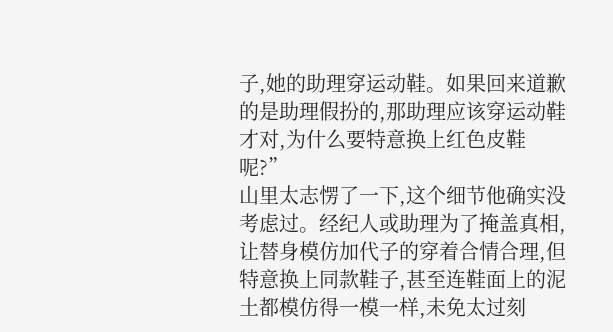子,她的助理穿运动鞋。如果回来道歉的是助理假扮的,那助理应该穿运动鞋才对,为什么要特意换上红色皮鞋呢?”
山里太志愣了一下,这个细节他确实没考虑过。经纪人或助理为了掩盖真相,让替身模仿加代子的穿着合情合理,但特意换上同款鞋子,甚至连鞋面上的泥土都模仿得一模一样,未免太过刻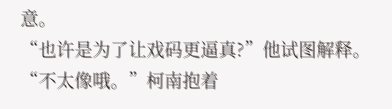意。
“也许是为了让戏码更逼真?”他试图解释。
“不太像哦。”柯南抱着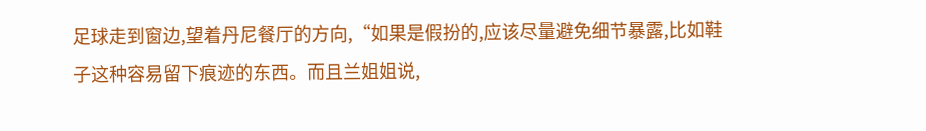足球走到窗边,望着丹尼餐厅的方向,“如果是假扮的,应该尽量避免细节暴露,比如鞋子这种容易留下痕迹的东西。而且兰姐姐说,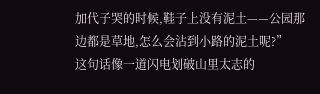加代子哭的时候,鞋子上没有泥土——公园那边都是草地,怎么会沾到小路的泥土呢?”
这句话像一道闪电划破山里太志的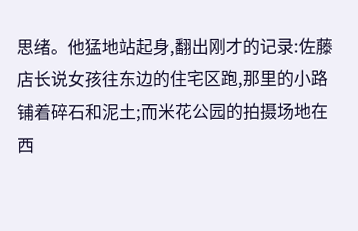思绪。他猛地站起身,翻出刚才的记录:佐藤店长说女孩往东边的住宅区跑,那里的小路铺着碎石和泥土;而米花公园的拍摄场地在西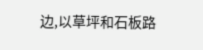边,以草坪和石板路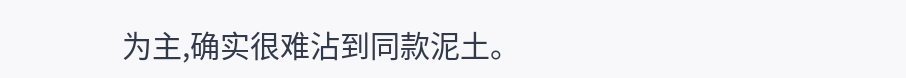为主,确实很难沾到同款泥土。